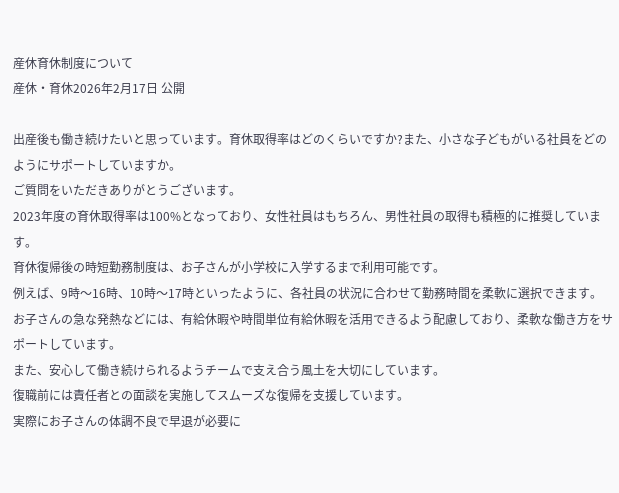産休育休制度について
産休・育休2026年2月17日 公開

出産後も働き続けたいと思っています。育休取得率はどのくらいですか?また、小さな子どもがいる社員をどのようにサポートしていますか。
ご質問をいただきありがとうございます。
2023年度の育休取得率は100%となっており、女性社員はもちろん、男性社員の取得も積極的に推奨しています。
育休復帰後の時短勤務制度は、お子さんが小学校に入学するまで利用可能です。
例えば、9時〜16時、10時〜17時といったように、各社員の状況に合わせて勤務時間を柔軟に選択できます。
お子さんの急な発熱などには、有給休暇や時間単位有給休暇を活用できるよう配慮しており、柔軟な働き方をサポートしています。
また、安心して働き続けられるようチームで支え合う風土を大切にしています。
復職前には責任者との面談を実施してスムーズな復帰を支援しています。
実際にお子さんの体調不良で早退が必要に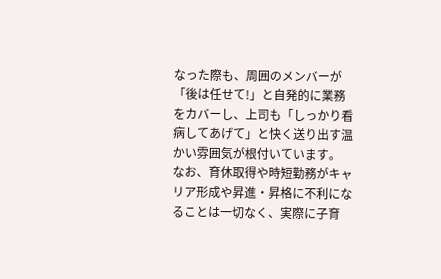なった際も、周囲のメンバーが「後は任せて!」と自発的に業務をカバーし、上司も「しっかり看病してあげて」と快く送り出す温かい雰囲気が根付いています。
なお、育休取得や時短勤務がキャリア形成や昇進・昇格に不利になることは一切なく、実際に子育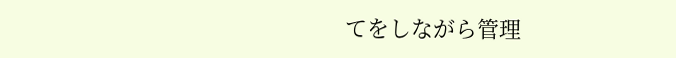てをしながら管理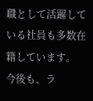職として活躍している社員も多数在籍しています。
今後も、ラ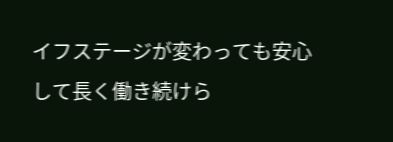イフステージが変わっても安心して長く働き続けら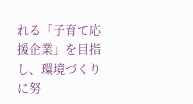れる「子育て応援企業」を目指し、環境づくりに努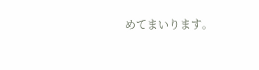めてまいります。